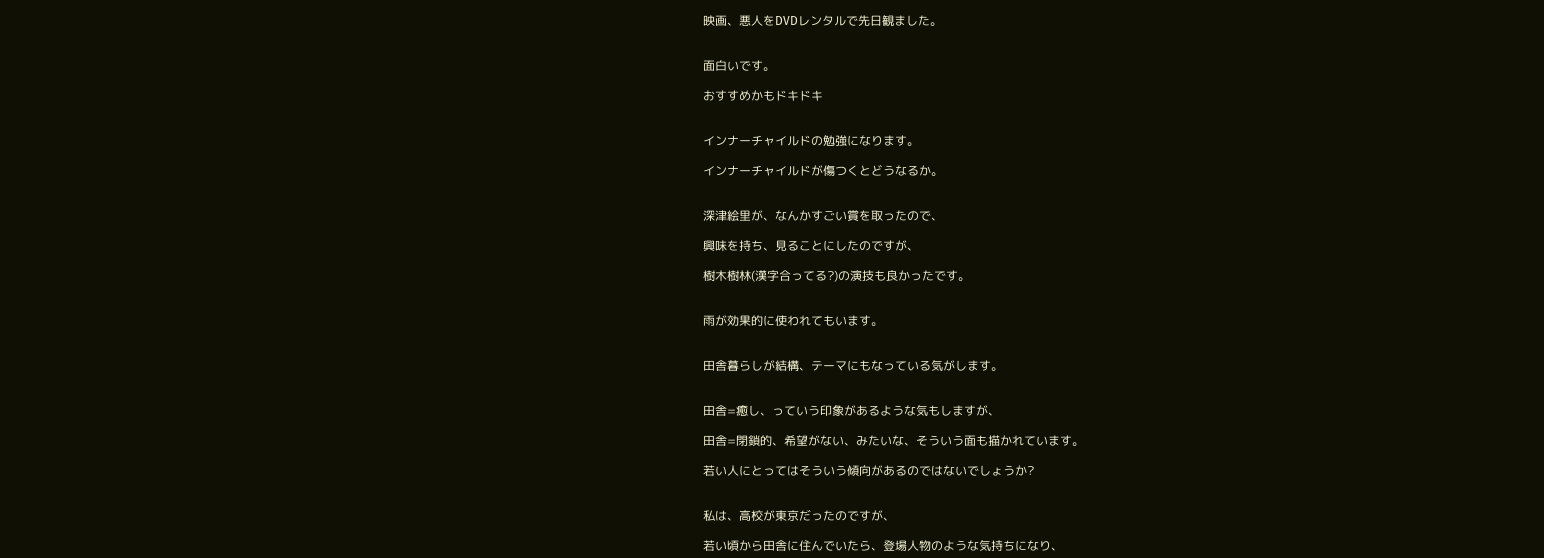映画、悪人をDVDレンタルで先日観ました。


面白いです。

おすすめかもドキドキ


インナーチャイルドの勉強になります。

インナーチャイルドが傷つくとどうなるか。


深津絵里が、なんかすごい賞を取ったので、

興味を持ち、見ることにしたのですが、

樹木樹林(漢字合ってる?)の演技も良かったです。


雨が効果的に使われてもいます。


田舎暮らしが結構、テーマにもなっている気がします。


田舎=癒し、っていう印象があるような気もしますが、

田舎=閉鎖的、希望がない、みたいな、そういう面も描かれています。

若い人にとってはそういう傾向があるのではないでしょうか?


私は、高校が東京だったのですが、

若い頃から田舎に住んでいたら、登場人物のような気持ちになり、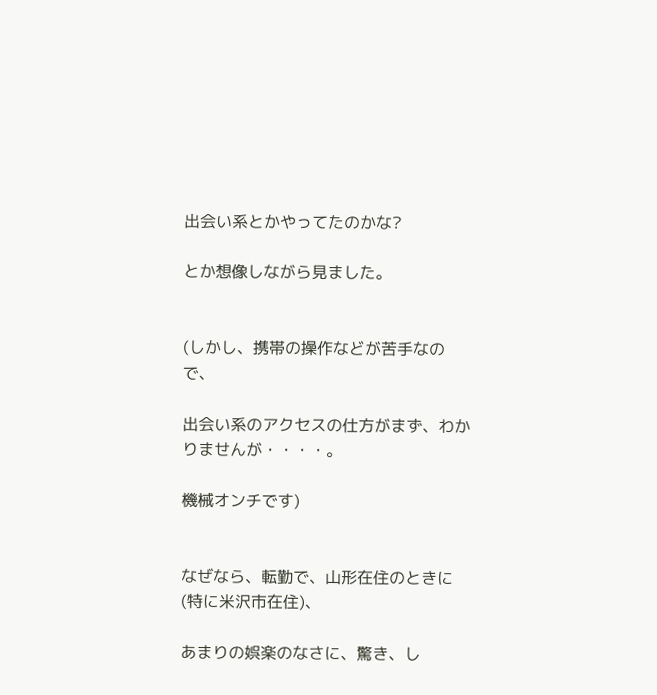出会い系とかやってたのかな?

とか想像しながら見ました。


(しかし、携帯の操作などが苦手なので、

出会い系のアクセスの仕方がまず、わかりませんが・・・・。

機械オンチです)


なぜなら、転勤で、山形在住のときに(特に米沢市在住)、

あまりの娯楽のなさに、驚き、し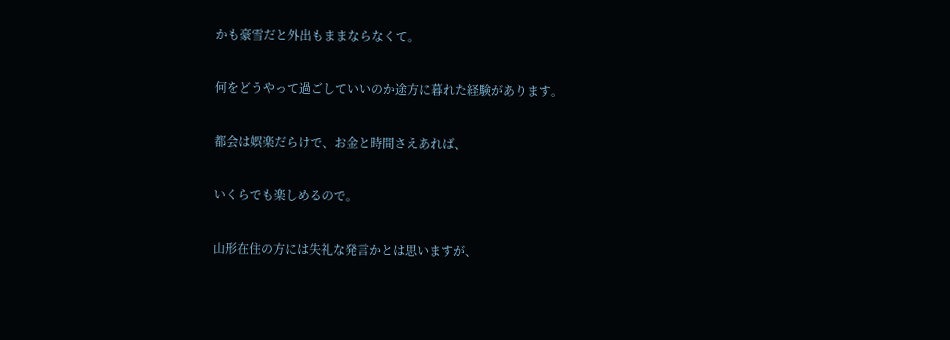かも豪雪だと外出もままならなくて。

何をどうやって過ごしていいのか途方に暮れた経験があります。

都会は娯楽だらけで、お金と時間さえあれば、

いくらでも楽しめるので。

山形在住の方には失礼な発言かとは思いますが、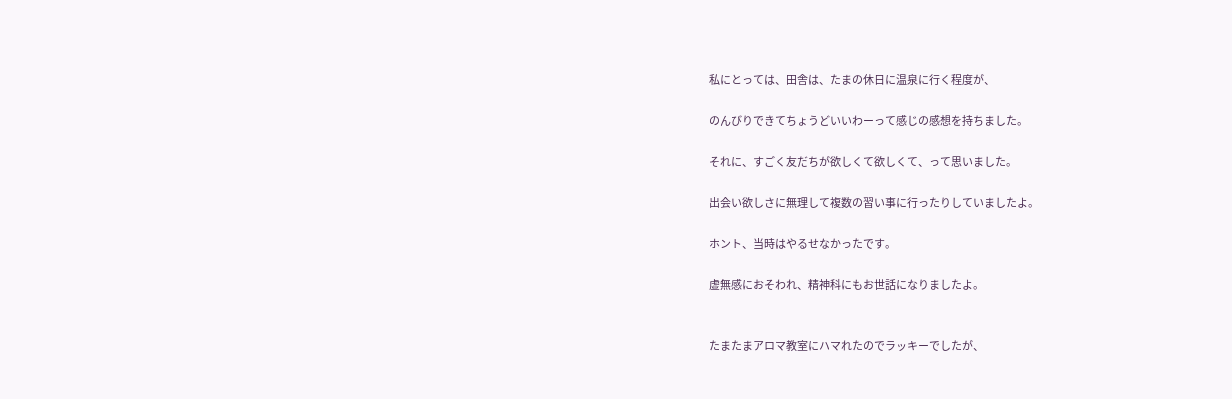私にとっては、田舎は、たまの休日に温泉に行く程度が、

のんびりできてちょうどいいわーって感じの感想を持ちました。

それに、すごく友だちが欲しくて欲しくて、って思いました。

出会い欲しさに無理して複数の習い事に行ったりしていましたよ。

ホント、当時はやるせなかったです。

虚無感におそわれ、精神科にもお世話になりましたよ。


たまたまアロマ教室にハマれたのでラッキーでしたが、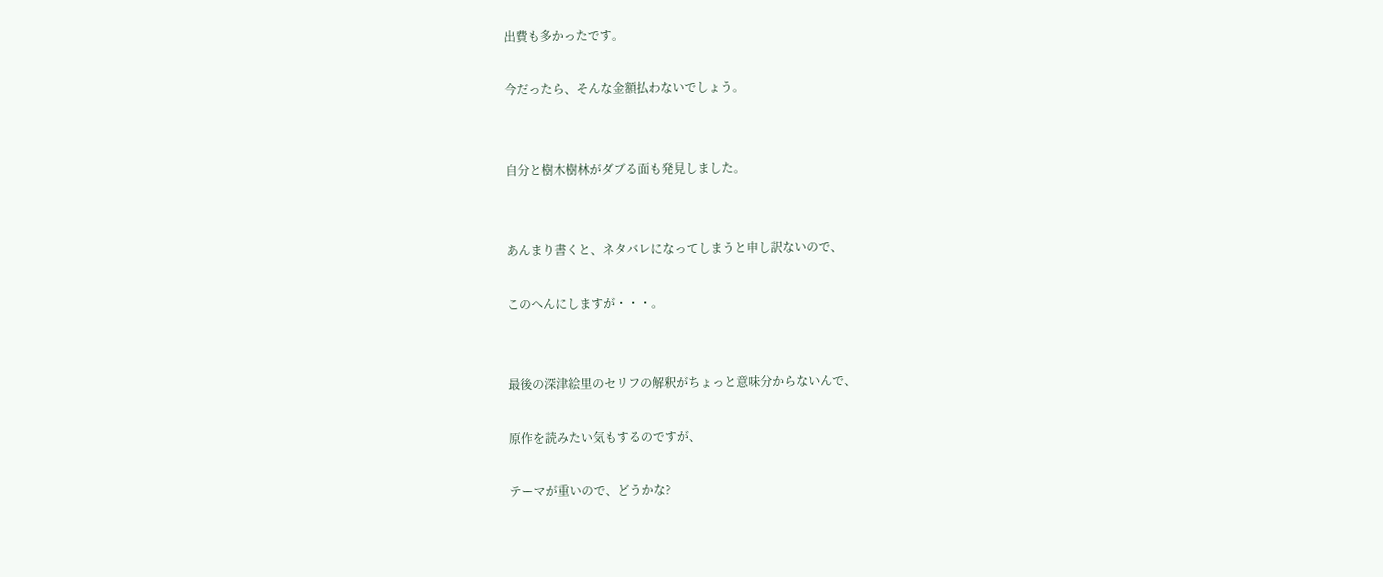出費も多かったです。

今だったら、そんな金額払わないでしょう。


自分と樹木樹林がダブる面も発見しました。


あんまり書くと、ネタバレになってしまうと申し訳ないので、

このへんにしますが・・・。


最後の深津絵里のセリフの解釈がちょっと意味分からないんで、

原作を読みたい気もするのですが、

テーマが重いので、どうかな?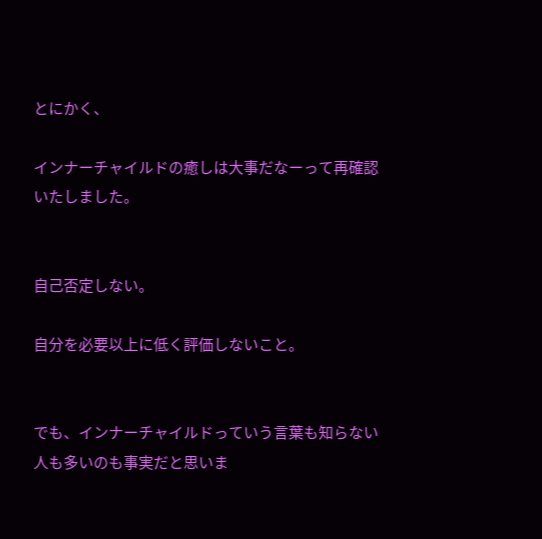とにかく、

インナーチャイルドの癒しは大事だなーって再確認いたしました。


自己否定しない。

自分を必要以上に低く評価しないこと。


でも、インナーチャイルドっていう言葉も知らない人も多いのも事実だと思いま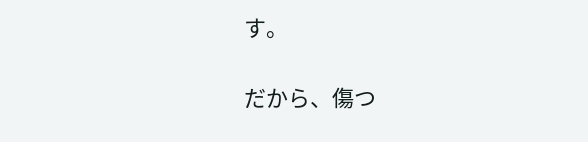す。

だから、傷つ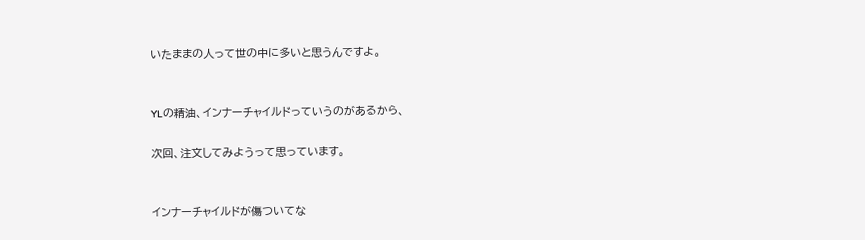いたままの人って世の中に多いと思うんですよ。


YLの精油、インナーチャイルドっていうのがあるから、

次回、注文してみようって思っています。


インナーチャイルドが傷ついてな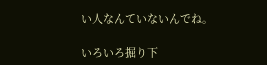い人なんていないんでね。

いろいろ掘り下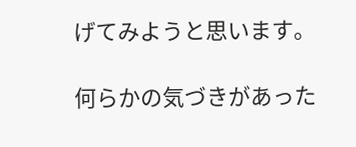げてみようと思います。

何らかの気づきがあった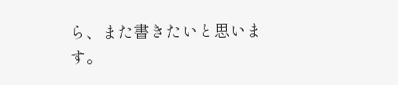ら、また書きたいと思います。